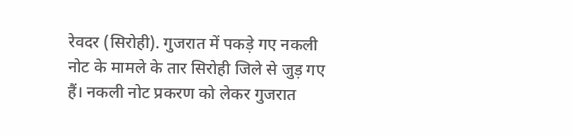रेवदर (सिरोही). गुजरात में पकड़े गए नकली नोट के मामले के तार सिरोही जिले से जुड़ गए हैं। नकली नोट प्रकरण को लेकर गुजरात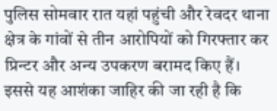पुलिस सोमवार रात यहां पहुंची और रेवदर थाना क्षेत्र के गांवों से तीन आरोपियों को गिरफ्तार कर प्रिन्टर और अन्य उपकरण बरामद किए हैं। इससे यह आशंका जाहिर की जा रही है कि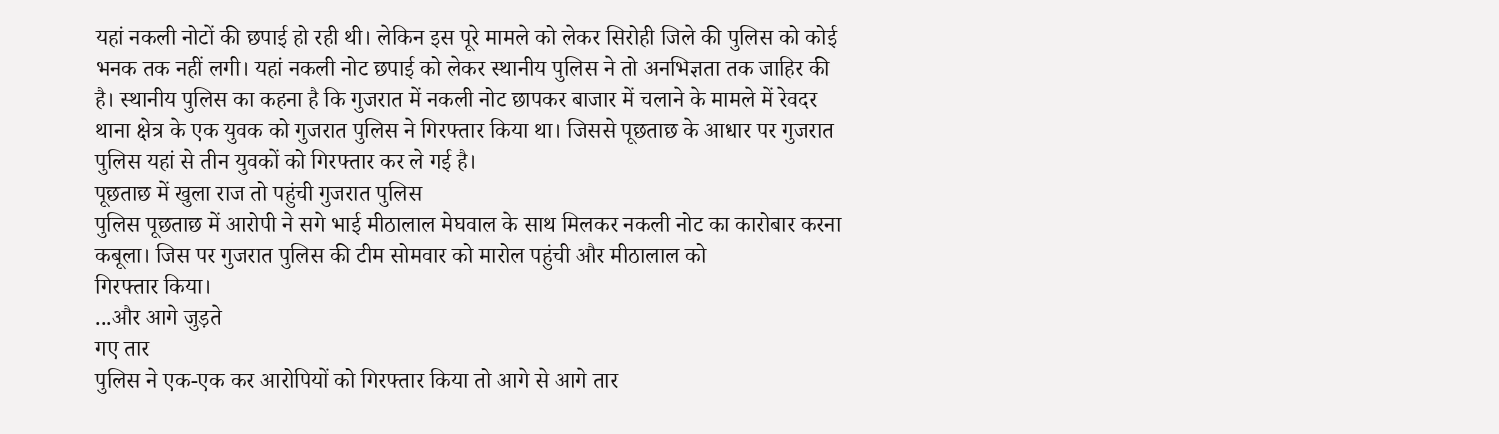यहां नकली नोटों की छपाई हो रही थी। लेकिन इस पूरे मामले को लेकर सिरोही जिले की पुलिस को कोई भनक तक नहीं लगी। यहां नकली नोट छपाई को लेकर स्थानीय पुलिस ने तो अनभिज्ञता तक जाहिर की है। स्थानीय पुलिस का कहना है कि गुजरात में नकली नोट छापकर बाजार में चलाने के मामले में रेवदर थाना क्षेत्र के एक युवक को गुजरात पुलिस ने गिरफ्तार किया था। जिससे पूछताछ के आधार पर गुजरात पुलिस यहां से तीन युवकों को गिरफ्तार कर ले गई है।
पूछताछ में खुला राज तो पहुंची गुजरात पुलिस
पुलिस पूछताछ में आरोपी ने सगे भाई मीठालाल मेघवाल के साथ मिलकर नकली नोट का कारोबार करना कबूला। जिस पर गुजरात पुलिस की टीम सोमवार को मारोल पहुंची और मीठालाल को
गिरफ्तार किया।
...और आगे जुड़ते
गए तार
पुलिस ने एक-एक कर आरोपियों को गिरफ्तार किया तो आगे से आगे तार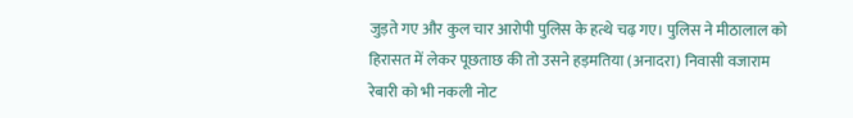जुड़ते गए और कुल चार आरोपी पुलिस के हत्थे चढ़ गए। पुलिस ने मीठालाल को हिरासत में लेकर पूछताछ की तो उसने हड़मतिया (अनादरा) निवासी वजाराम रेबारी को भी नकली नोट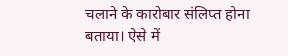चलाने के कारोबार संलिप्त होना बताया। ऐसे में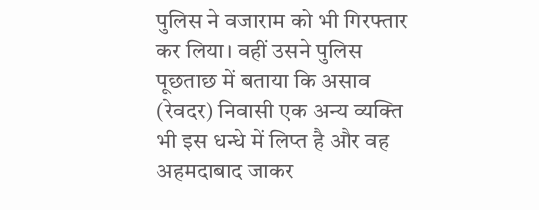पुलिस ने वजाराम को भी गिरफ्तार कर लिया। वहीं उसने पुलिस पूछताछ में बताया कि असाव (रेवदर) निवासी एक अन्य व्यक्ति भी इस धन्धे में लिप्त है और वह अहमदाबाद जाकर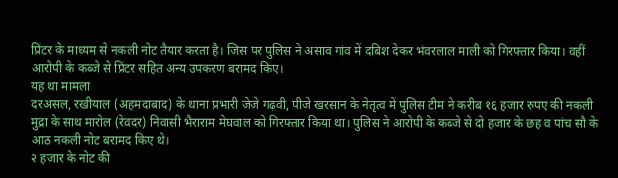प्रिंटर के माध्यम से नकली नोट तैयार करता है। जिस पर पुलिस ने असाव गांव में दबिश देकर भंवरलाल माली को गिरफ्तार किया। वहीं आरोपी के कब्जे से प्रिंटर सहित अन्य उपकरण बरामद किए।
यह था मामला
दरअसल, रखीयाल (अहमदाबाद) के थाना प्रभारी जेजे गढ़वी, पीजे खरसान के नेतृत्व में पुलिस टीम ने करीब १६ हजार रुपए की नकली मुद्रा के साथ मारोल (रेवदर) निवासी भैराराम मेघवाल को गिरफ्तार किया था। पुलिस ने आरोपी के कब्जे से दो हजार के छह व पांच सौ के आठ नकली नोट बरामद किए थे।
२ हजार के नोट की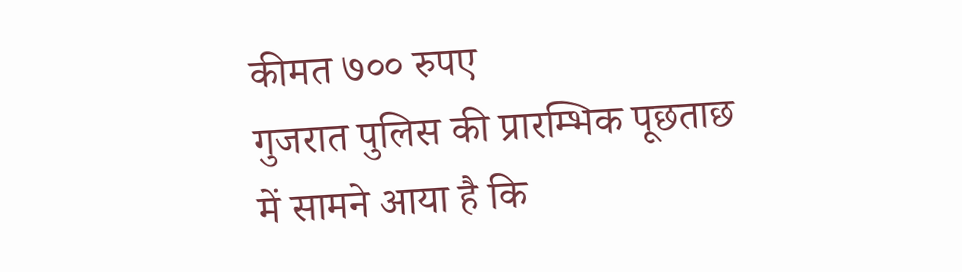कीमत ७०० रुपए
गुजरात पुलिस की प्रारम्भिक पूछताछ में सामने आया है कि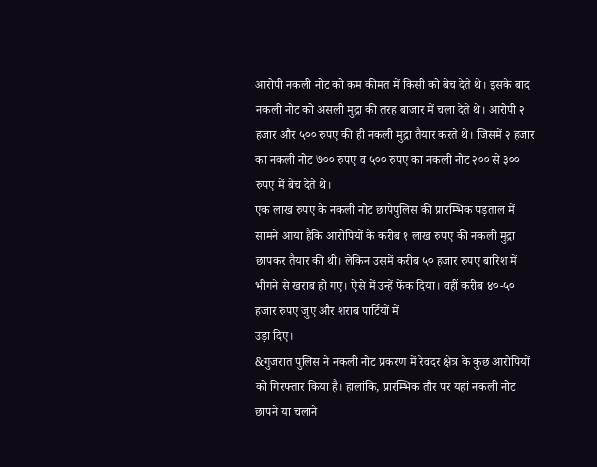आरोपी नकली नोट को कम कीमत में किसी को बेच देते थे। इसके बाद नकली नोट को असली मुद्रा की तरह बाजार में चला देते थे। आरोपी २ हजार और ५०० रुपए की ही नकली मुद्रा तैयार करते थे। जिसमें २ हजार का नकली नोट ७०० रुपए व ५०० रुपए का नकली नोट २०० से ३०० रुपए में बेच देते थे।
एक लाख रुपए के नकली नोट छापेपुलिस की प्रारम्भिक पड़ताल में सामने आया हैकि आरोपियों के करीब १ लाख रुपए की नकली मुद्रा छापकर तैयार की थी। लेकिन उसमें करीब ५० हजार रुपए बारिश में भीगने से खराब हो गए। ऐसे में उन्हें फेंक दिया। वहीं करीब ४०-५० हजार रुपए जुए और शराब पार्टियों में
उड़ा दिए।
&गुजरात पुलिस ने नकली नोट प्रकरण में रेवदर क्षेत्र के कुछ आरोपियों को गिरफ्तार किया है। हालांकि, प्रारम्भिक तौर पर यहां नकली नोट छापने या चलाने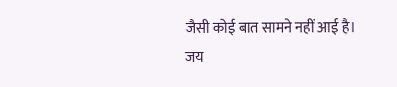जैसी कोई बात सामने नहीं आई है।
जय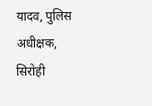यादव, पुलिस अधीक्षक, सिरोही